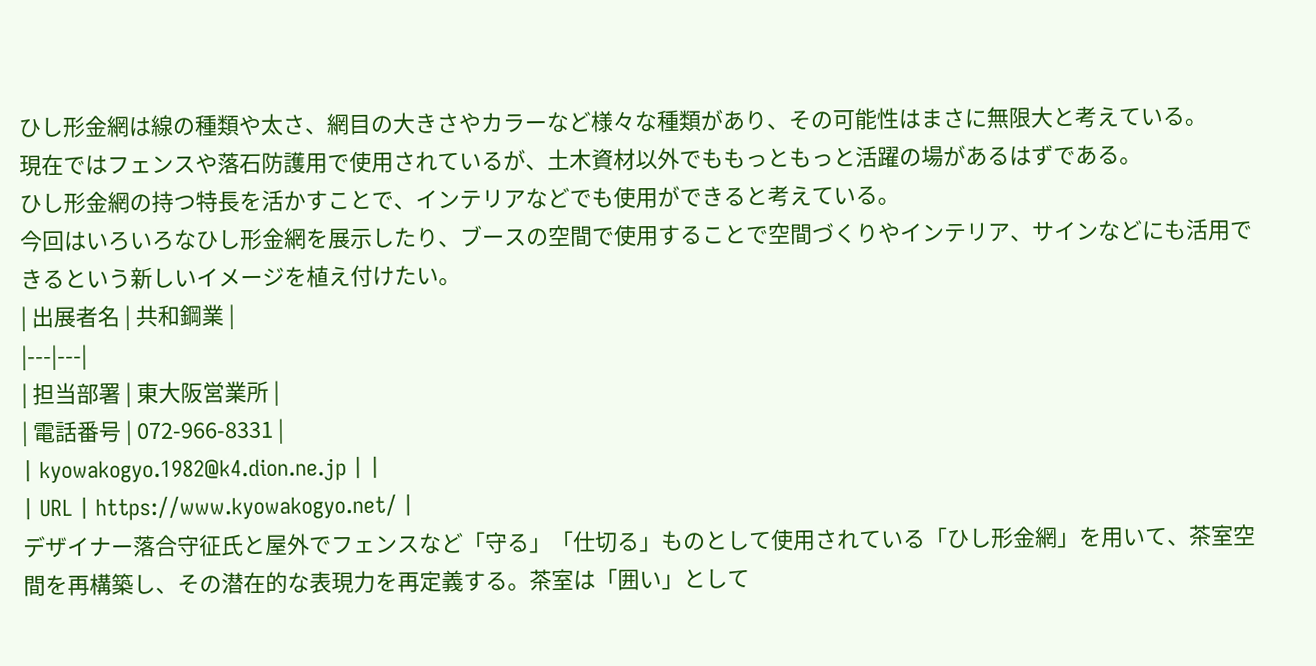ひし形金網は線の種類や太さ、網目の大きさやカラーなど様々な種類があり、その可能性はまさに無限大と考えている。
現在ではフェンスや落石防護用で使用されているが、土木資材以外でももっともっと活躍の場があるはずである。
ひし形金網の持つ特長を活かすことで、インテリアなどでも使用ができると考えている。
今回はいろいろなひし形金網を展示したり、ブースの空間で使用することで空間づくりやインテリア、サインなどにも活用できるという新しいイメージを植え付けたい。
| 出展者名 | 共和鋼業 |
|---|---|
| 担当部署 | 東大阪営業所 |
| 電話番号 | 072-966-8331 |
| kyowakogyo.1982@k4.dion.ne.jp | |
| URL | https://www.kyowakogyo.net/ |
デザイナー落合守征氏と屋外でフェンスなど「守る」「仕切る」ものとして使用されている「ひし形金網」を用いて、茶室空間を再構築し、その潜在的な表現力を再定義する。茶室は「囲い」として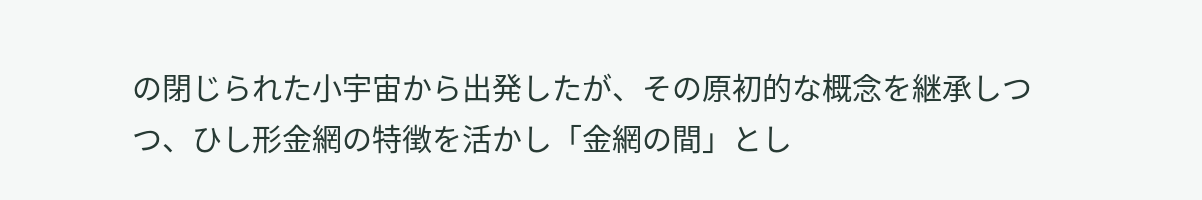の閉じられた小宇宙から出発したが、その原初的な概念を継承しつつ、ひし形金網の特徴を活かし「金網の間」とし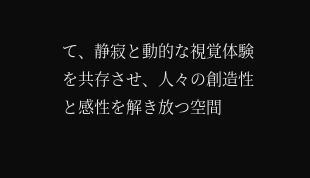て、静寂と動的な視覚体験を共存させ、人々の創造性と感性を解き放つ空間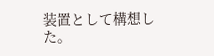装置として構想した。